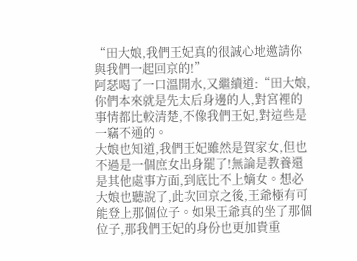“田大娘,我們王妃真的很誠心地邀請你與我們一起回京的!”
阿瑟喝了一口溫開水,又繼續道:“田大娘,你們本來就是先太后身邊的人,對宮裡的事情都比較清楚,不像我們王妃,對這些是一竊不通的。
大娘也知道,我們王妃雖然是賀家女,但也不過是一個庶女出身罷了!無論是教養還是其他處事方面,到底比不上嫡女。想必大娘也聽說了,此次回京之後,王爺極有可能登上那個位子。如果王爺真的坐了那個位子,那我們王妃的身份也更加貴重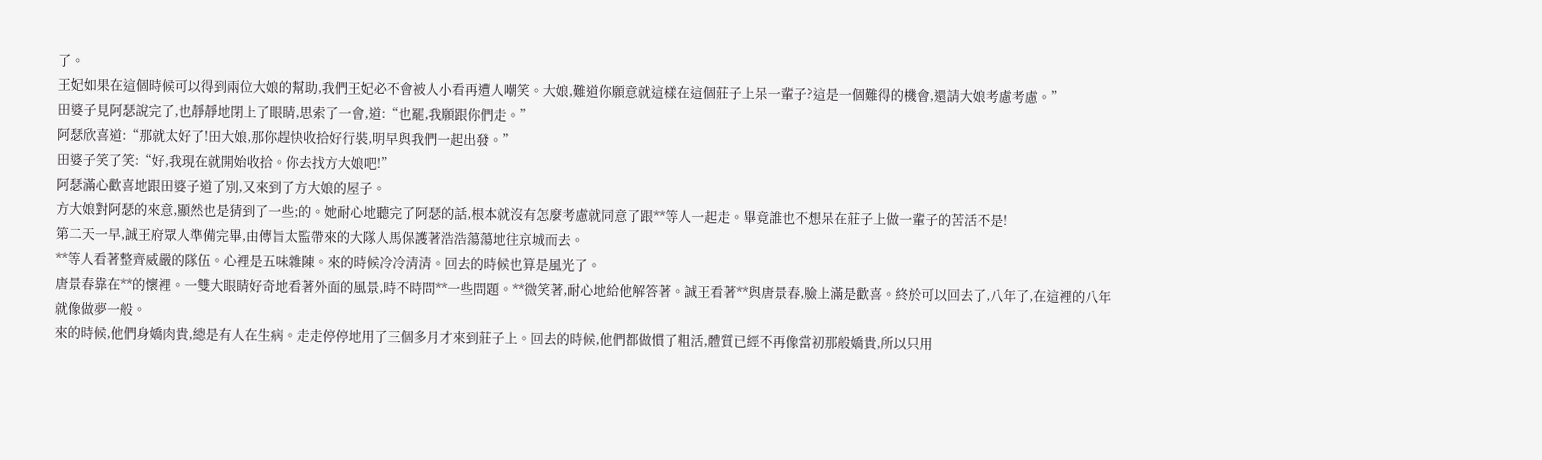了。
王妃如果在這個時候可以得到兩位大娘的幫助,我們王妃必不會被人小看再遭人嘲笑。大娘,難道你願意就這樣在這個莊子上呆一輩子?這是一個難得的機會,還請大娘考慮考慮。”
田婆子見阿瑟說完了,也靜靜地閉上了眼睛,思索了一會,道:“也罷,我願跟你們走。”
阿瑟欣喜道:“那就太好了!田大娘,那你趕快收拾好行裝,明早與我們一起出發。”
田婆子笑了笑:“好,我現在就開始收拾。你去找方大娘吧!”
阿瑟滿心歡喜地跟田婆子道了別,又來到了方大娘的屋子。
方大娘對阿瑟的來意,顯然也是猜到了一些;的。她耐心地聽完了阿瑟的話,根本就沒有怎麼考慮就同意了跟**等人一起走。畢竟誰也不想呆在莊子上做一輩子的苦活不是!
第二天一早,誠王府眾人準備完畢,由傳旨太監帶來的大隊人馬保護著浩浩蕩蕩地往京城而去。
**等人看著整齊威嚴的隊伍。心裡是五味雜陳。來的時候冷冷清清。回去的時候也算是風光了。
唐景春靠在**的懷裡。一雙大眼睛好奇地看著外面的風景,時不時問**一些問題。**微笑著,耐心地給他解答著。誠王看著**與唐景春,臉上滿是歡喜。終於可以回去了,八年了,在這裡的八年就像做夢一般。
來的時候,他們身嬌肉貴,總是有人在生病。走走停停地用了三個多月才來到莊子上。回去的時候,他們都做慣了粗活,體質已經不再像當初那般嬌貴,所以只用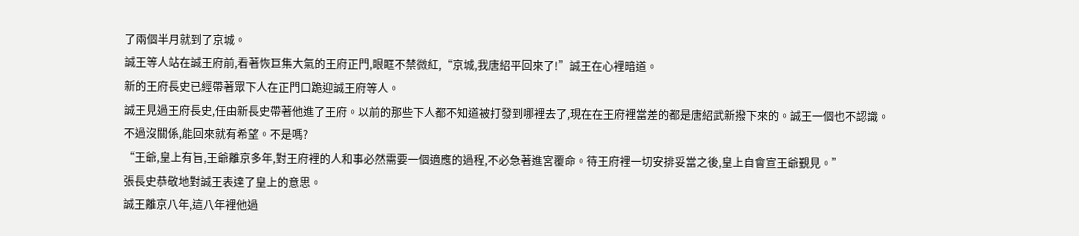了兩個半月就到了京城。
誠王等人站在誠王府前,看著恢巨集大氣的王府正門,眼眶不禁微紅,“京城,我唐紹平回來了!”誠王在心裡暗道。
新的王府長史已經帶著眾下人在正門口跪迎誠王府等人。
誠王見過王府長史,任由新長史帶著他進了王府。以前的那些下人都不知道被打發到哪裡去了,現在在王府裡當差的都是唐紹武新撥下來的。誠王一個也不認識。
不過沒關係,能回來就有希望。不是嗎?
“王爺,皇上有旨,王爺離京多年,對王府裡的人和事必然需要一個適應的過程,不必急著進宮覆命。待王府裡一切安排妥當之後,皇上自會宣王爺覲見。”
張長史恭敬地對誠王表達了皇上的意思。
誠王離京八年,這八年裡他過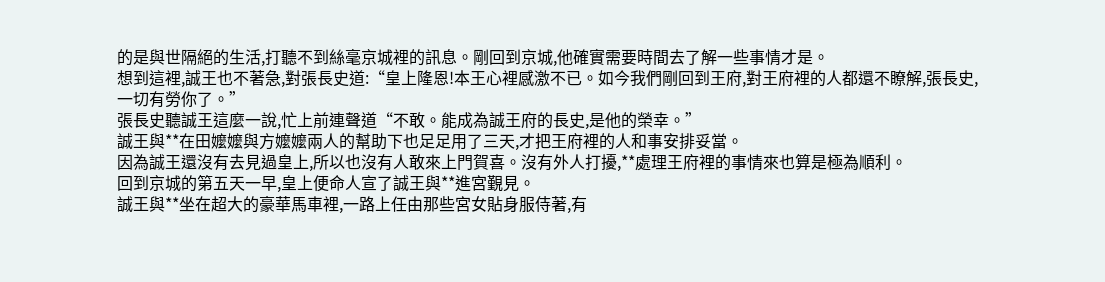的是與世隔絕的生活,打聽不到絲毫京城裡的訊息。剛回到京城,他確實需要時間去了解一些事情才是。
想到這裡,誠王也不著急,對張長史道:“皇上隆恩!本王心裡感激不已。如今我們剛回到王府,對王府裡的人都還不瞭解,張長史,一切有勞你了。”
張長史聽誠王這麼一說,忙上前連聲道“不敢。能成為誠王府的長史,是他的榮幸。”
誠王與**在田嬤嬤與方嬤嬤兩人的幫助下也足足用了三天,才把王府裡的人和事安排妥當。
因為誠王還沒有去見過皇上,所以也沒有人敢來上門賀喜。沒有外人打擾,**處理王府裡的事情來也算是極為順利。
回到京城的第五天一早,皇上便命人宣了誠王與**進宮覲見。
誠王與**坐在超大的豪華馬車裡,一路上任由那些宮女貼身服侍著,有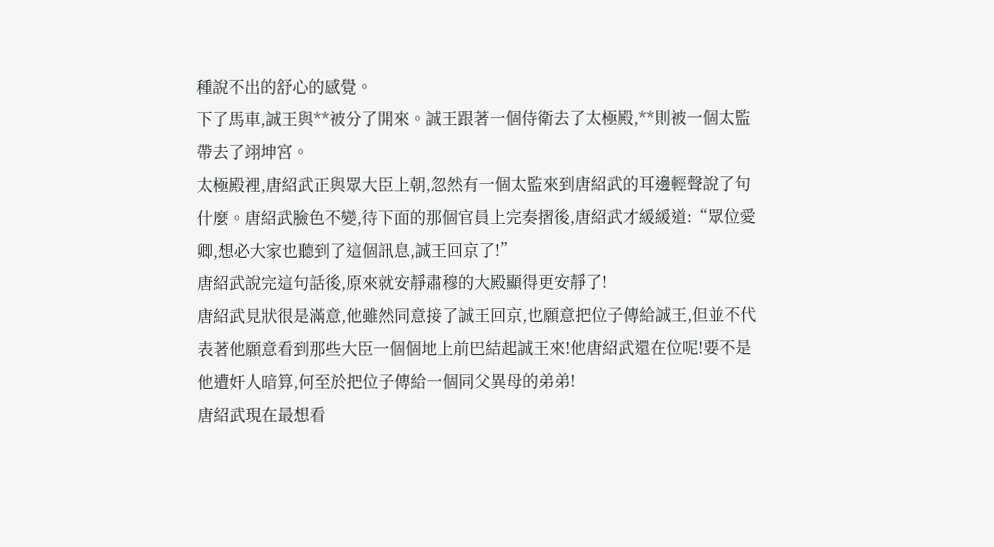種說不出的舒心的感覺。
下了馬車,誠王與**被分了開來。誠王跟著一個侍衛去了太極殿,**則被一個太監帶去了翊坤宮。
太極殿裡,唐紹武正與眾大臣上朝,忽然有一個太監來到唐紹武的耳邊輕聲說了句什麼。唐紹武臉色不變,待下面的那個官員上完奏摺後,唐紹武才緩緩道:“眾位愛卿,想必大家也聽到了這個訊息,誠王回京了!”
唐紹武說完這句話後,原來就安靜肅穆的大殿顯得更安靜了!
唐紹武見狀很是滿意,他雖然同意接了誠王回京,也願意把位子傳給誠王,但並不代表著他願意看到那些大臣一個個地上前巴結起誠王來!他唐紹武還在位呢!要不是他遭奸人暗算,何至於把位子傳給一個同父異母的弟弟!
唐紹武現在最想看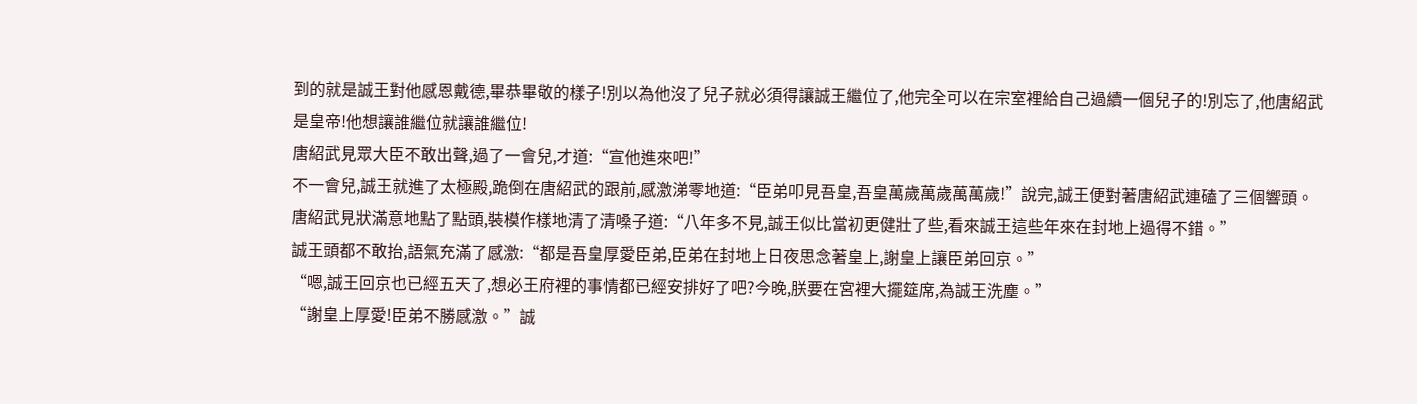到的就是誠王對他感恩戴德,畢恭畢敬的樣子!別以為他沒了兒子就必須得讓誠王繼位了,他完全可以在宗室裡給自己過續一個兒子的!別忘了,他唐紹武是皇帝!他想讓誰繼位就讓誰繼位!
唐紹武見眾大臣不敢出聲,過了一會兒,才道:“宣他進來吧!”
不一會兒,誠王就進了太極殿,跪倒在唐紹武的跟前,感激涕零地道:“臣弟叩見吾皇,吾皇萬歲萬歲萬萬歲!”說完,誠王便對著唐紹武連磕了三個響頭。
唐紹武見狀滿意地點了點頭,裝模作樣地清了清嗓子道:“八年多不見,誠王似比當初更健壯了些,看來誠王這些年來在封地上過得不錯。”
誠王頭都不敢抬,語氣充滿了感激:“都是吾皇厚愛臣弟,臣弟在封地上日夜思念著皇上,謝皇上讓臣弟回京。”
“嗯,誠王回京也已經五天了,想必王府裡的事情都已經安排好了吧?今晚,朕要在宮裡大擺筵席,為誠王洗塵。”
“謝皇上厚愛!臣弟不勝感激。”誠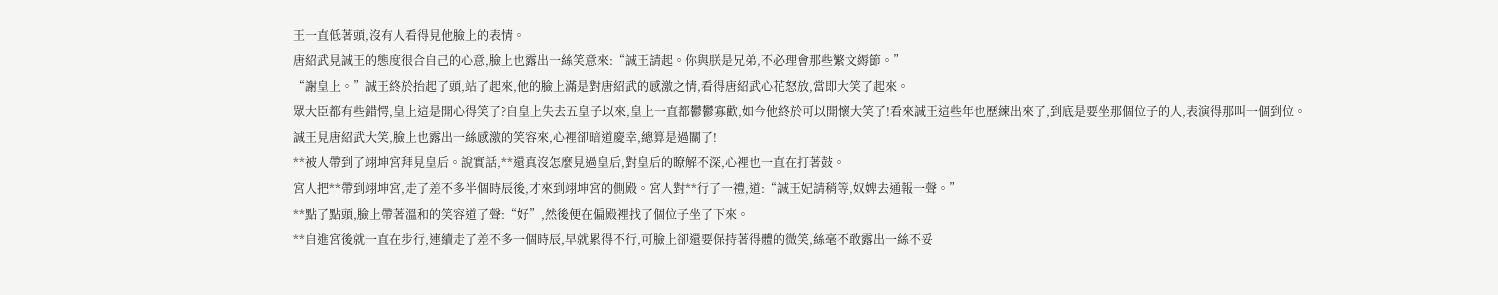王一直低著頭,沒有人看得見他臉上的表情。
唐紹武見誠王的態度很合自己的心意,臉上也露出一絲笑意來:“誠王請起。你與朕是兄弟,不必理會那些繁文縟節。”
“謝皇上。”誠王終於抬起了頭,站了起來,他的臉上滿是對唐紹武的感激之情,看得唐紹武心花怒放,當即大笑了起來。
眾大臣都有些錯愕,皇上這是開心得笑了?自皇上失去五皇子以來,皇上一直都鬱鬱寡歡,如今他終於可以開懷大笑了!看來誠王這些年也歷練出來了,到底是要坐那個位子的人,表演得那叫一個到位。
誠王見唐紹武大笑,臉上也露出一絲感激的笑容來,心裡卻暗道慶幸,總算是過關了!
**被人帶到了翊坤宮拜見皇后。說實話,**還真沒怎麼見過皇后,對皇后的瞭解不深,心裡也一直在打著鼓。
宮人把**帶到翊坤宮,走了差不多半個時辰後,才來到翊坤宮的側殿。宮人對**行了一禮,道:“誠王妃請稍等,奴婢去通報一聲。”
**點了點頭,臉上帶著溫和的笑容道了聲:“好”,然後便在偏殿裡找了個位子坐了下來。
**自進宮後就一直在步行,連續走了差不多一個時辰,早就累得不行,可臉上卻還要保持著得體的微笑,絲毫不敢露出一絲不妥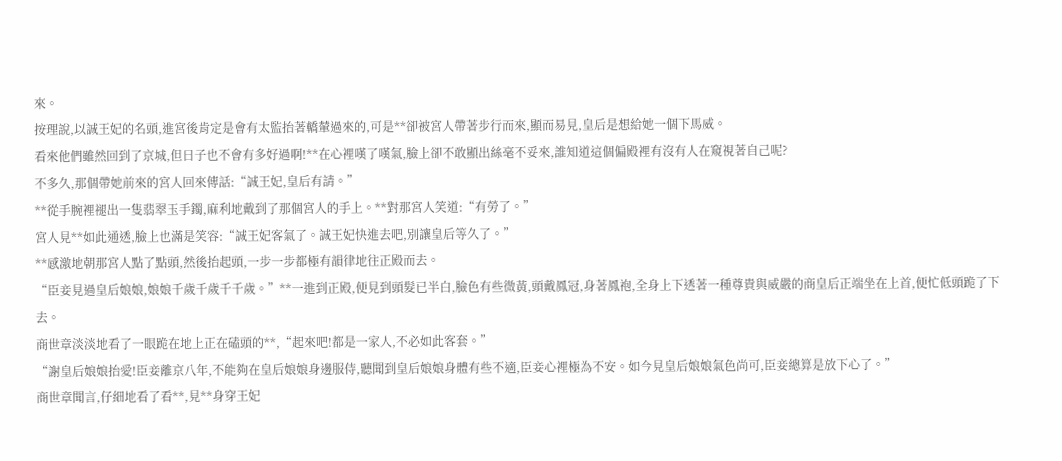來。
按理說,以誠王妃的名頭,進宮後肯定是會有太監抬著轎輦過來的,可是**卻被宮人帶著步行而來,顯而易見,皇后是想給她一個下馬威。
看來他們雖然回到了京城,但日子也不會有多好過啊!**在心裡嘆了嘆氣,臉上卻不敢顯出絲毫不妥來,誰知道這個偏殿裡有沒有人在窺視著自己呢?
不多久,那個帶她前來的宮人回來傳話:“誠王妃,皇后有請。”
**從手腕裡褪出一隻翡翠玉手鐲,麻利地戴到了那個宮人的手上。**對那宮人笑道:“有勞了。”
宮人見**如此通透,臉上也滿是笑容:“誠王妃客氣了。誠王妃快進去吧,別讓皇后等久了。”
**感激地朝那宮人點了點頭,然後抬起頭,一步一步都極有韻律地往正殿而去。
“臣妾見過皇后娘娘,娘娘千歲千歲千千歲。”**一進到正殿,便見到頭髮已半白,臉色有些微黃,頭戴鳳冠,身著鳳袍,全身上下透著一種尊貴與威嚴的商皇后正端坐在上首,便忙低頭跪了下去。
商世章淡淡地看了一眼跪在地上正在磕頭的**,“起來吧!都是一家人,不必如此客套。”
“謝皇后娘娘抬愛!臣妾離京八年,不能夠在皇后娘娘身邊服侍,聽聞到皇后娘娘身體有些不適,臣妾心裡極為不安。如今見皇后娘娘氣色尚可,臣妾總算是放下心了。”
商世章聞言,仔細地看了看**,見**身穿王妃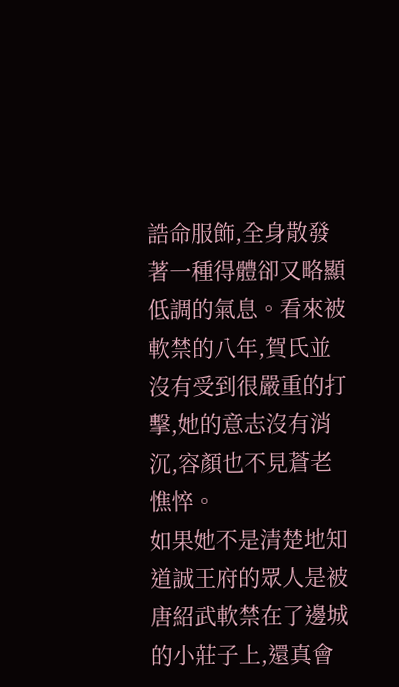誥命服飾,全身散發著一種得體卻又略顯低調的氣息。看來被軟禁的八年,賀氏並沒有受到很嚴重的打擊,她的意志沒有消沉,容顏也不見蒼老憔悴。
如果她不是清楚地知道誠王府的眾人是被唐紹武軟禁在了邊城的小莊子上,還真會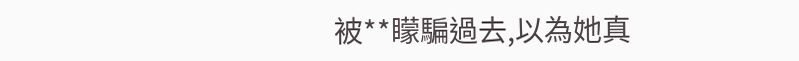被**矇騙過去,以為她真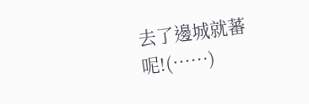去了邊城就蕃呢!(……)